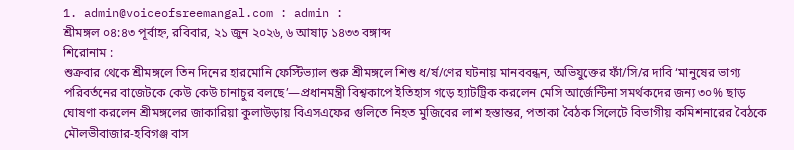1. admin@voiceofsreemangal.com : admin :
শ্রীমঙ্গল ০৪:৪৩ পূর্বাহ্ন, রবিবার, ২১ জুন ২০২৬, ৬ আষাঢ় ১৪৩৩ বঙ্গাব্দ
শিরোনাম :
শুক্রবার থেকে শ্রীমঙ্গলে তিন দিনের হারমোনি ফেস্টিভ্যাল শুরু শ্রীমঙ্গলে শিশু ধ/র্ষ/ণের ঘটনায় মানববন্ধন, অভিযুক্তের ফাঁ/সি/র দাবি ‘মানুষের ভাগ্য পরিবর্তনের বাজেটকে কেউ কেউ চানাচুর বলছে’—প্রধানমন্ত্রী বিশ্বকাপে ইতিহাস গড়ে হ্যাটট্রিক করলেন মেসি আর্জেন্টিনা সমর্থকদের জন্য ৩০% ছাড় ঘোষণা করলেন শ্রীমঙ্গলের জাকারিয়া কুলাউড়ায় বিএসএফের গুলিতে নিহত মুজিবের লাশ হস্তান্তর, পতাকা বৈঠক সিলেটে বিভাগীয় কমিশনারের বৈঠকে মৌলভীবাজার-হবিগঞ্জ বাস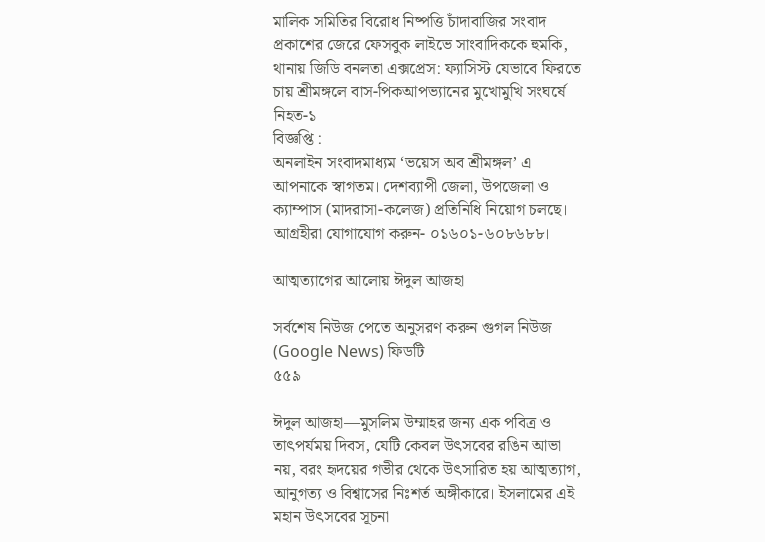মালিক সমিতির বিরোধ নিষ্পত্তি চাঁদাবাজির সংবাদ প্রকাশের জেরে ফেসবুক লাইভে সাংবাদিককে হুমকি, থানায় জিডি বনলতা এক্সপ্রেস: ফ্যাসিস্ট যেভাবে ফিরতে চায় শ্রীমঙ্গলে বাস-পিকআপভ্যানের মুখোমুখি সংঘর্ষে নিহত-১
বিজ্ঞপ্তি :
অনলাইন সংবাদমাধ্যম ‘ভয়েস অব শ্রীমঙ্গল’ এ আপনাকে স্বাগতম। দেশব্যাপী জেলা, উপজেলা ও ক্যাম্পাস (মাদরাসা-কলেজ) প্রতিনিধি নিয়োগ চলছে। আগ্রহীরা যোগাযোগ করুন- ০১৬০১-৬০৮৬৮৮।

আত্মত্যাগের আলোয় ঈদুল আজহা

সর্বশেষ নিউজ পেতে অনুসরণ করুন গুগল নিউজ (Google News) ফিডটি
৫৫৯

ঈদুল আজহা—মুসলিম উম্মাহর জন্য এক পবিত্র ও তাৎপর্যময় দিবস, যেটি কেবল উৎসবের রঙিন আভা নয়, বরং হৃদয়ের গভীর থেকে উৎসারিত হয় আত্মত্যাগ, আনুগত্য ও বিশ্বাসের নিঃশর্ত অঙ্গীকারে। ইসলামের এই মহান উৎসবের সূচনা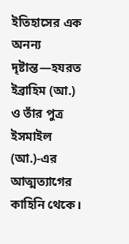ইতিহাসের এক অনন্য দৃষ্টান্ত—হযরত ইব্রাহিম (আ.) ও তাঁর পুত্র ইসমাইল (আ.)-এর আত্মত্যাগের কাহিনি থেকে।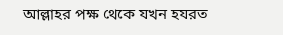আল্লাহর পক্ষ থেকে যখন হযরত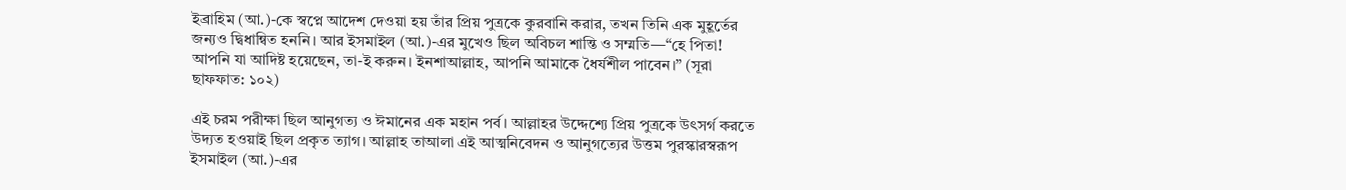ইব্রাহিম (আ.)-কে স্বপ্নে আদেশ দেওয়া হয় তাঁর প্রিয় পুত্রকে কুরবানি করার, তখন তিনি এক মুহূর্তের জন্যও দ্বিধান্বিত হননি। আর ইসমাইল (আ.)-এর মুখেও ছিল অবিচল শান্তি ও সম্মতি—“হে পিতা! আপনি যা আদিষ্ট হয়েছেন, তা-ই করুন। ইনশাআল্লাহ, আপনি আমাকে ধৈর্যশীল পাবেন।” (সূরা ছাফফাত: ১০২)

এই চরম পরীক্ষা ছিল আনুগত্য ও ঈমানের এক মহান পর্ব। আল্লাহর উদ্দেশ্যে প্রিয় পুত্রকে উৎসর্গ করতে উদ্যত হওয়াই ছিল প্রকৃত ত্যাগ। আল্লাহ তাআলা এই আত্মনিবেদন ও আনুগত্যের উত্তম পুরস্কারস্বরূপ ইসমাইল (আ.)-এর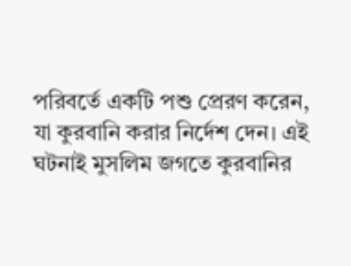পরিবর্তে একটি পশু প্রেরণ করেন, যা কুরবানি করার নির্দেশ দেন। এই ঘটনাই মুসলিম জগতে কুরবানির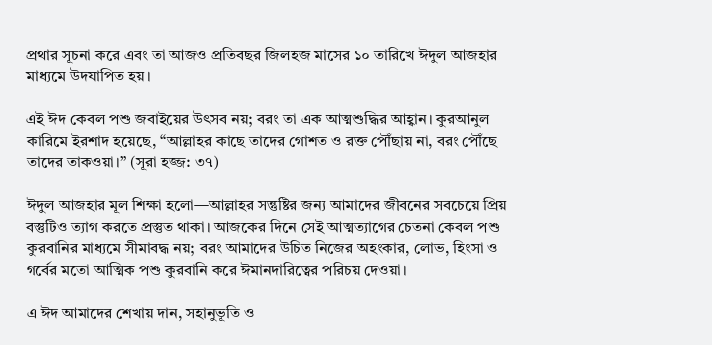প্রথার সূচনা করে এবং তা আজও প্রতিবছর জিলহজ মাসের ১০ তারিখে ঈদুল আজহার মাধ্যমে উদযাপিত হয়।

এই ঈদ কেবল পশু জবাইয়ের উৎসব নয়; বরং তা এক আত্মশুদ্ধির আহ্বান। কুরআনুল কারিমে ইরশাদ হয়েছে, “আল্লাহর কাছে তাদের গোশত ও রক্ত পৌঁছায় না, বরং পৌঁছে তাদের তাকওয়া।” (সূরা হজ্জ: ৩৭)

ঈদুল আজহার মূল শিক্ষা হলো—আল্লাহর সন্তুষ্টির জন্য আমাদের জীবনের সবচেয়ে প্রিয় বস্তুটিও ত্যাগ করতে প্রস্তুত থাকা। আজকের দিনে সেই আত্মত্যাগের চেতনা কেবল পশু কুরবানির মাধ্যমে সীমাবদ্ধ নয়; বরং আমাদের উচিত নিজের অহংকার, লোভ, হিংসা ও গর্বের মতো আত্মিক পশু কুরবানি করে ঈমানদারিত্বের পরিচয় দেওয়া।

এ ঈদ আমাদের শেখায় দান, সহানুভূতি ও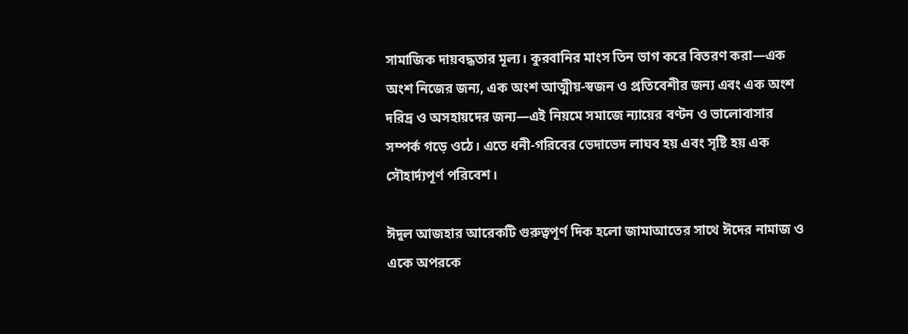সামাজিক দায়বদ্ধতার মূল্য। কুরবানির মাংস তিন ভাগ করে বিতরণ করা—এক অংশ নিজের জন্য, এক অংশ আত্মীয়-স্বজন ও প্রতিবেশীর জন্য এবং এক অংশ দরিদ্র ও অসহায়দের জন্য—এই নিয়মে সমাজে ন্যায়ের বণ্টন ও ভালোবাসার সম্পর্ক গড়ে ওঠে। এতে ধনী-গরিবের ভেদাভেদ লাঘব হয় এবং সৃষ্টি হয় এক সৌহার্দ্যপূর্ণ পরিবেশ।

ঈদুল আজহার আরেকটি গুরুত্বপূর্ণ দিক হলো জামাআতের সাথে ঈদের নামাজ ও একে অপরকে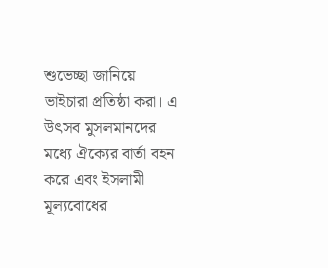শুভেচ্ছা জানিয়ে ভাইচারা প্রতিষ্ঠা করা। এ উৎসব মুসলমানদের মধ্যে ঐক্যের বার্তা বহন করে এবং ইসলামী মূল্যবোধের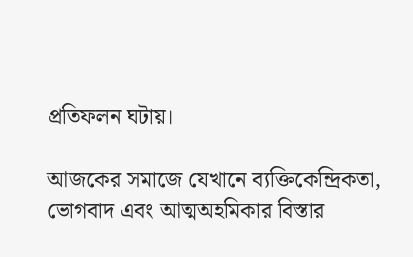প্রতিফলন ঘটায়।

আজকের সমাজে যেখানে ব্যক্তিকেন্দ্রিকতা, ভোগবাদ এবং আত্মঅহমিকার বিস্তার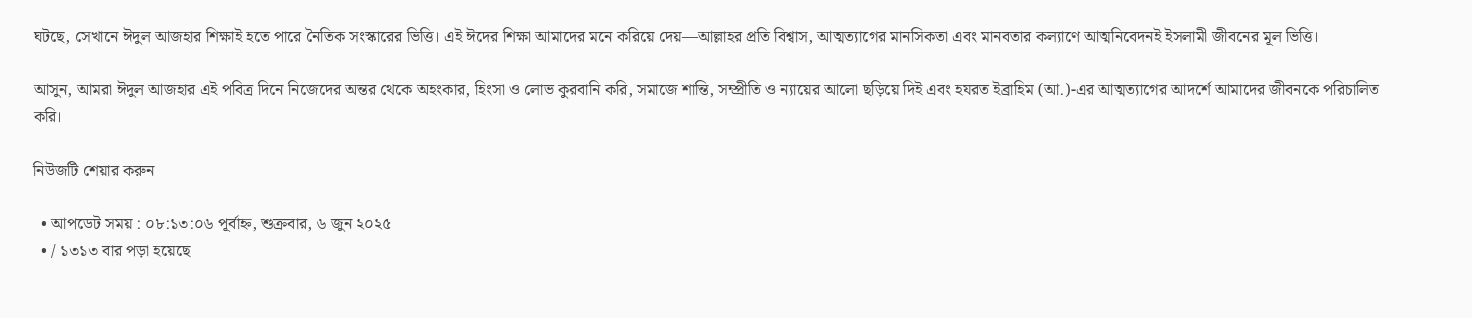ঘটছে, সেখানে ঈদুল আজহার শিক্ষাই হতে পারে নৈতিক সংস্কারের ভিত্তি। এই ঈদের শিক্ষা আমাদের মনে করিয়ে দেয়—আল্লাহর প্রতি বিশ্বাস, আত্মত্যাগের মানসিকতা এবং মানবতার কল্যাণে আত্মনিবেদনই ইসলামী জীবনের মূল ভিত্তি।

আসুন, আমরা ঈদুল আজহার এই পবিত্র দিনে নিজেদের অন্তর থেকে অহংকার, হিংসা ও লোভ কুরবানি করি, সমাজে শান্তি, সম্প্রীতি ও ন্যায়ের আলো ছড়িয়ে দিই এবং হযরত ইব্রাহিম (আ.)-এর আত্মত্যাগের আদর্শে আমাদের জীবনকে পরিচালিত করি।

নিউজটি শেয়ার করুন

  • আপডেট সময় : ০৮:১৩:০৬ পূর্বাহ্ন, শুক্রবার, ৬ জুন ২০২৫
  • / ১৩১৩ বার পড়া হয়েছে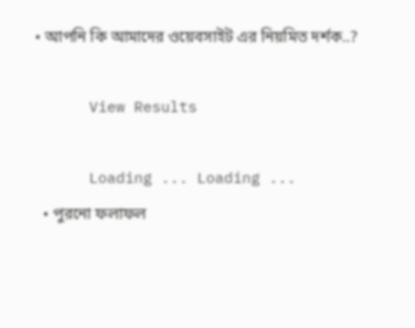• আপনি কি আমাদের ওয়েবসাইট এর নিয়মিত দর্শক..?

      View Results

      Loading ... Loading ...
  • পুরনো ফলাফল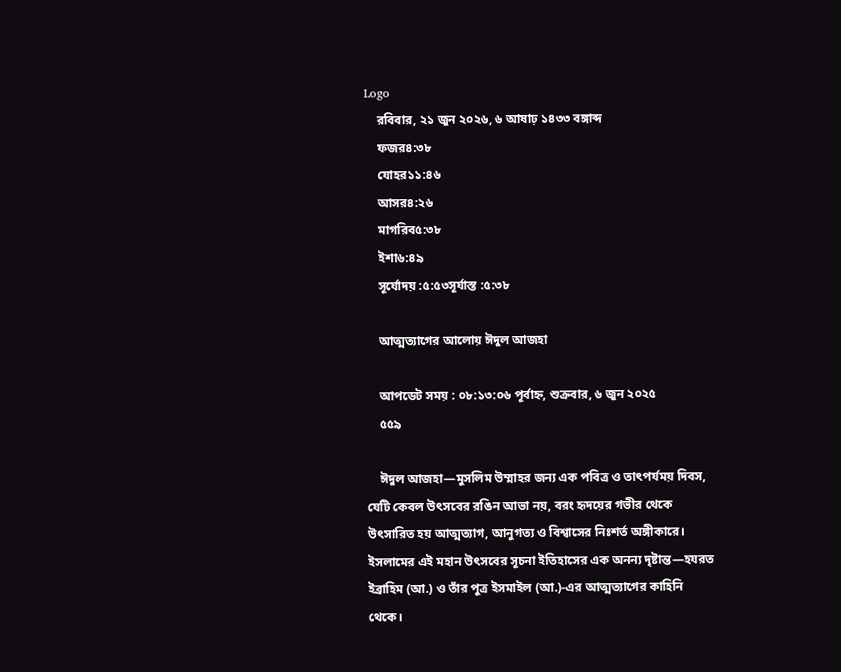Logo
    রবিবার, ২১ জুন ২০২৬, ৬ আষাঢ় ১৪৩৩ বঙ্গাব্দ
    ফজর৪:৩৮
    যোহর১১:৪৬
    আসর৪:২৬
    মাগরিব৫:৩৮
    ইশা৬:৪৯
    সূর্যোদয় :৫:৫৩সূর্যাস্ত :৫:৩৮

    আত্মত্যাগের আলোয় ঈদুল আজহা

    আপডেট সময় : ০৮:১৩:০৬ পূর্বাহ্ন, শুক্রবার, ৬ জুন ২০২৫
    ৫৫৯

    ঈদুল আজহা—মুসলিম উম্মাহর জন্য এক পবিত্র ও তাৎপর্যময় দিবস, যেটি কেবল উৎসবের রঙিন আভা নয়, বরং হৃদয়ের গভীর থেকে উৎসারিত হয় আত্মত্যাগ, আনুগত্য ও বিশ্বাসের নিঃশর্ত অঙ্গীকারে। ইসলামের এই মহান উৎসবের সূচনা ইতিহাসের এক অনন্য দৃষ্টান্ত—হযরত ইব্রাহিম (আ.) ও তাঁর পুত্র ইসমাইল (আ.)-এর আত্মত্যাগের কাহিনি থেকে।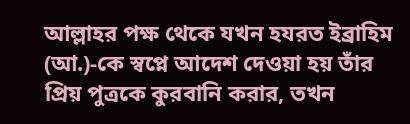আল্লাহর পক্ষ থেকে যখন হযরত ইব্রাহিম (আ.)-কে স্বপ্নে আদেশ দেওয়া হয় তাঁর প্রিয় পুত্রকে কুরবানি করার, তখন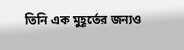তিনি এক মুহূর্তের জন্যও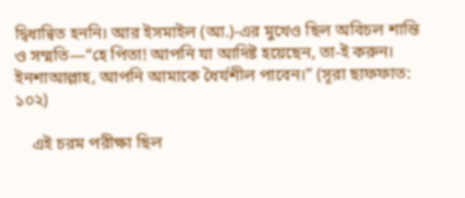দ্বিধান্বিত হননি। আর ইসমাইল (আ.)-এর মুখেও ছিল অবিচল শান্তি ও সম্মতি—“হে পিতা! আপনি যা আদিষ্ট হয়েছেন, তা-ই করুন। ইনশাআল্লাহ, আপনি আমাকে ধৈর্যশীল পাবেন।” (সূরা ছাফফাত: ১০২)

    এই চরম পরীক্ষা ছিল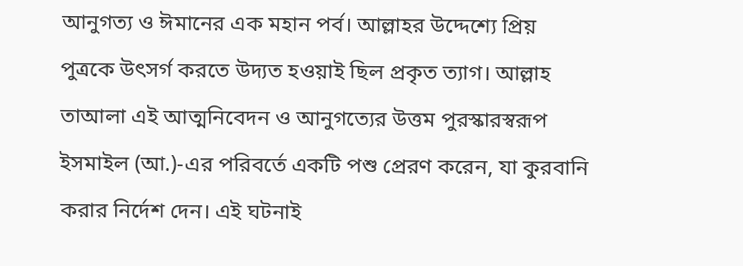আনুগত্য ও ঈমানের এক মহান পর্ব। আল্লাহর উদ্দেশ্যে প্রিয় পুত্রকে উৎসর্গ করতে উদ্যত হওয়াই ছিল প্রকৃত ত্যাগ। আল্লাহ তাআলা এই আত্মনিবেদন ও আনুগত্যের উত্তম পুরস্কারস্বরূপ ইসমাইল (আ.)-এর পরিবর্তে একটি পশু প্রেরণ করেন, যা কুরবানি করার নির্দেশ দেন। এই ঘটনাই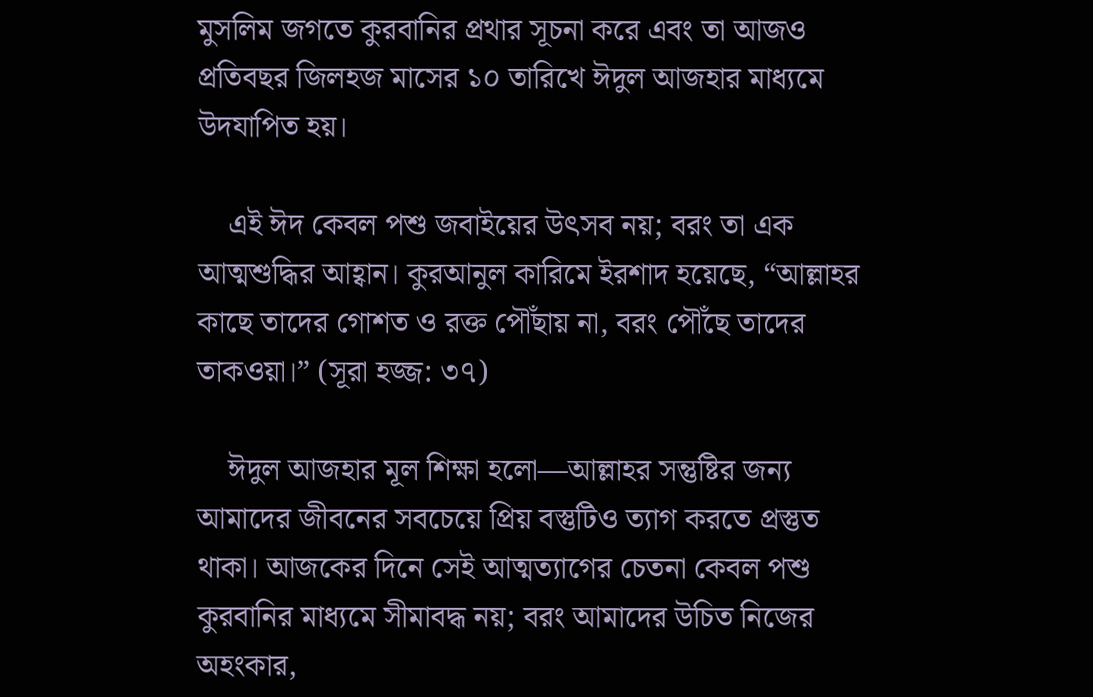মুসলিম জগতে কুরবানির প্রথার সূচনা করে এবং তা আজও প্রতিবছর জিলহজ মাসের ১০ তারিখে ঈদুল আজহার মাধ্যমে উদযাপিত হয়।

    এই ঈদ কেবল পশু জবাইয়ের উৎসব নয়; বরং তা এক আত্মশুদ্ধির আহ্বান। কুরআনুল কারিমে ইরশাদ হয়েছে, “আল্লাহর কাছে তাদের গোশত ও রক্ত পৌঁছায় না, বরং পৌঁছে তাদের তাকওয়া।” (সূরা হজ্জ: ৩৭)

    ঈদুল আজহার মূল শিক্ষা হলো—আল্লাহর সন্তুষ্টির জন্য আমাদের জীবনের সবচেয়ে প্রিয় বস্তুটিও ত্যাগ করতে প্রস্তুত থাকা। আজকের দিনে সেই আত্মত্যাগের চেতনা কেবল পশু কুরবানির মাধ্যমে সীমাবদ্ধ নয়; বরং আমাদের উচিত নিজের অহংকার,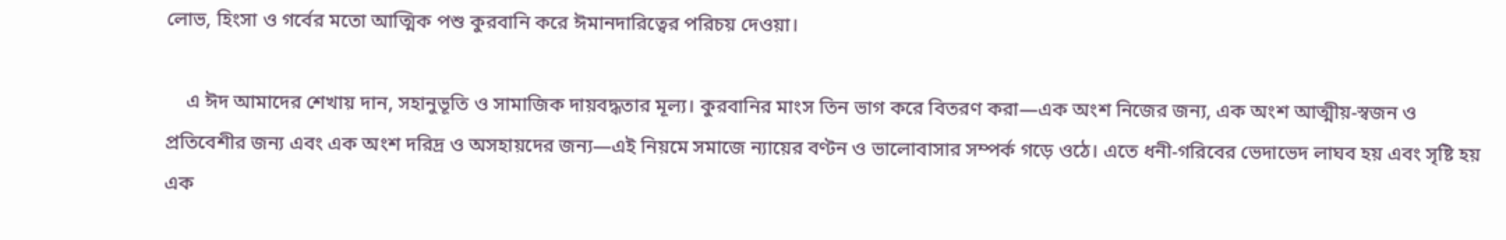লোভ, হিংসা ও গর্বের মতো আত্মিক পশু কুরবানি করে ঈমানদারিত্বের পরিচয় দেওয়া।

    এ ঈদ আমাদের শেখায় দান, সহানুভূতি ও সামাজিক দায়বদ্ধতার মূল্য। কুরবানির মাংস তিন ভাগ করে বিতরণ করা—এক অংশ নিজের জন্য, এক অংশ আত্মীয়-স্বজন ও প্রতিবেশীর জন্য এবং এক অংশ দরিদ্র ও অসহায়দের জন্য—এই নিয়মে সমাজে ন্যায়ের বণ্টন ও ভালোবাসার সম্পর্ক গড়ে ওঠে। এতে ধনী-গরিবের ভেদাভেদ লাঘব হয় এবং সৃষ্টি হয় এক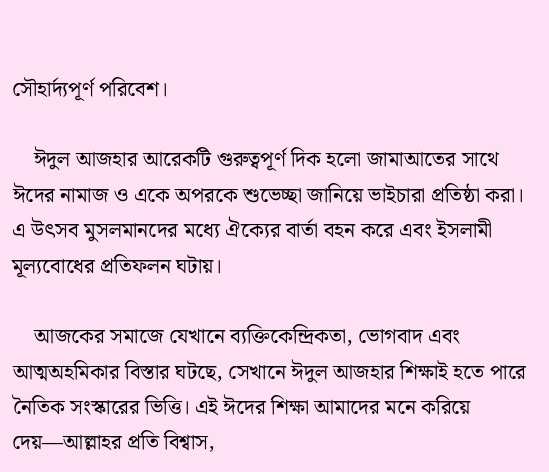সৌহার্দ্যপূর্ণ পরিবেশ।

    ঈদুল আজহার আরেকটি গুরুত্বপূর্ণ দিক হলো জামাআতের সাথে ঈদের নামাজ ও একে অপরকে শুভেচ্ছা জানিয়ে ভাইচারা প্রতিষ্ঠা করা। এ উৎসব মুসলমানদের মধ্যে ঐক্যের বার্তা বহন করে এবং ইসলামী মূল্যবোধের প্রতিফলন ঘটায়।

    আজকের সমাজে যেখানে ব্যক্তিকেন্দ্রিকতা, ভোগবাদ এবং আত্মঅহমিকার বিস্তার ঘটছে, সেখানে ঈদুল আজহার শিক্ষাই হতে পারে নৈতিক সংস্কারের ভিত্তি। এই ঈদের শিক্ষা আমাদের মনে করিয়ে দেয়—আল্লাহর প্রতি বিশ্বাস,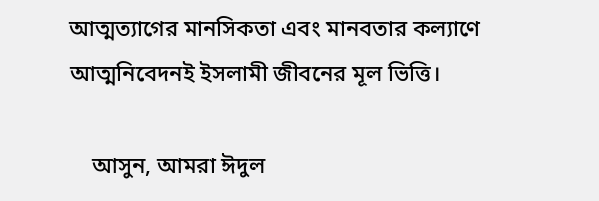আত্মত্যাগের মানসিকতা এবং মানবতার কল্যাণে আত্মনিবেদনই ইসলামী জীবনের মূল ভিত্তি।

    আসুন, আমরা ঈদুল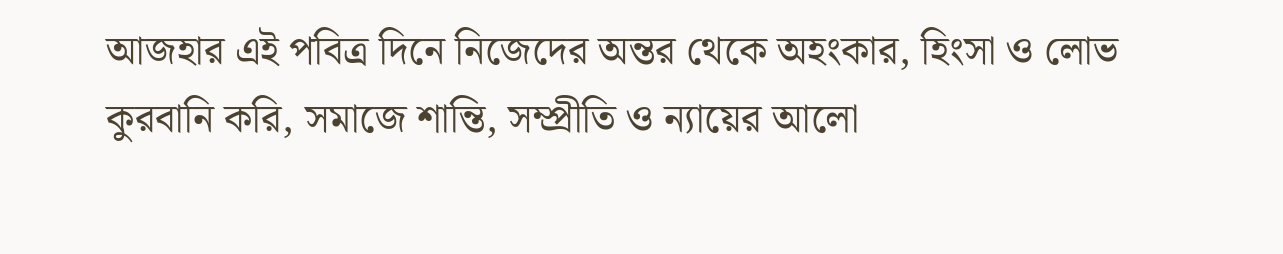আজহার এই পবিত্র দিনে নিজেদের অন্তর থেকে অহংকার, হিংসা ও লোভ কুরবানি করি, সমাজে শান্তি, সম্প্রীতি ও ন্যায়ের আলো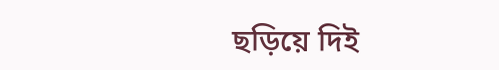ছড়িয়ে দিই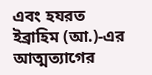এবং হযরত ইব্রাহিম (আ.)-এর আত্মত্যাগের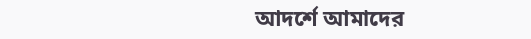আদর্শে আমাদের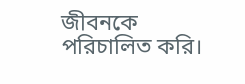জীবনকে পরিচালিত করি।